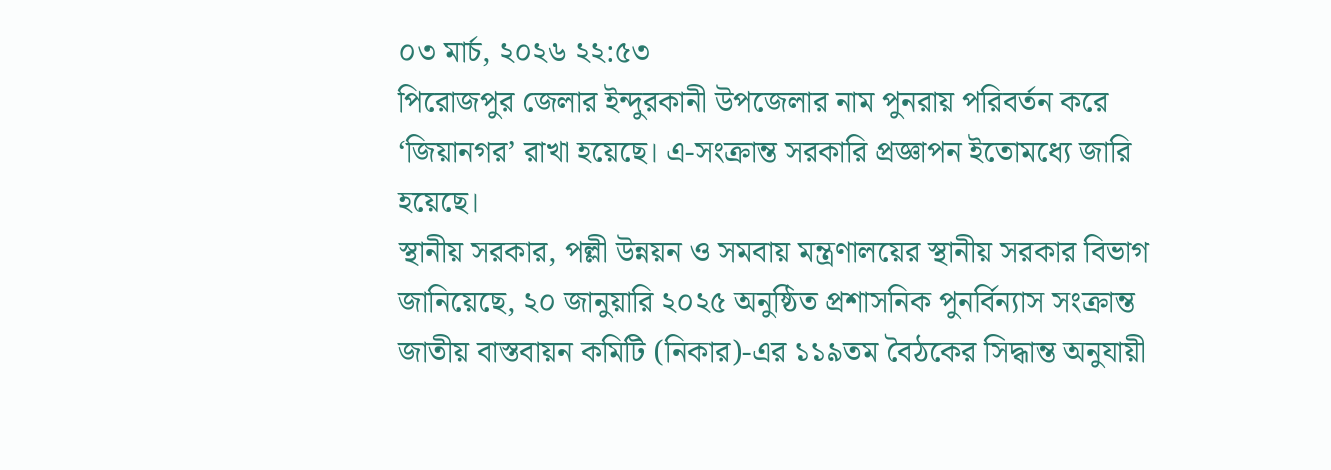০৩ মার্চ, ২০২৬ ২২:৫৩
পিরোজপুর জেলার ইন্দুরকানী উপজেলার নাম পুনরায় পরিবর্তন করে ‘জিয়ানগর’ রাখা হয়েছে। এ-সংক্রান্ত সরকারি প্রজ্ঞাপন ইতোমধ্যে জারি হয়েছে।
স্থানীয় সরকার, পল্লী উন্নয়ন ও সমবায় মন্ত্রণালয়ের স্থানীয় সরকার বিভাগ জানিয়েছে, ২০ জানুয়ারি ২০২৫ অনুষ্ঠিত প্রশাসনিক পুনর্বিন্যাস সংক্রান্ত জাতীয় বাস্তবায়ন কমিটি (নিকার)-এর ১১৯তম বৈঠকের সিদ্ধান্ত অনুযায়ী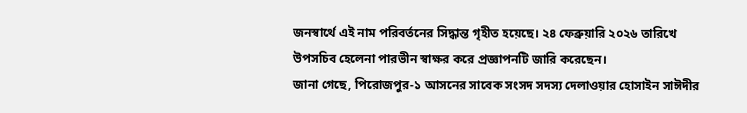জনস্বার্থে এই নাম পরিবর্তনের সিদ্ধান্ত গৃহীত হয়েছে। ২৪ ফেব্রুয়ারি ২০২৬ তারিখে উপসচিব হেলেনা পারভীন স্বাক্ষর করে প্রজ্ঞাপনটি জারি করেছেন।
জানা গেছে, পিরোজপুর-১ আসনের সাবেক সংসদ সদস্য দেলাওয়ার হোসাইন সাঈদীর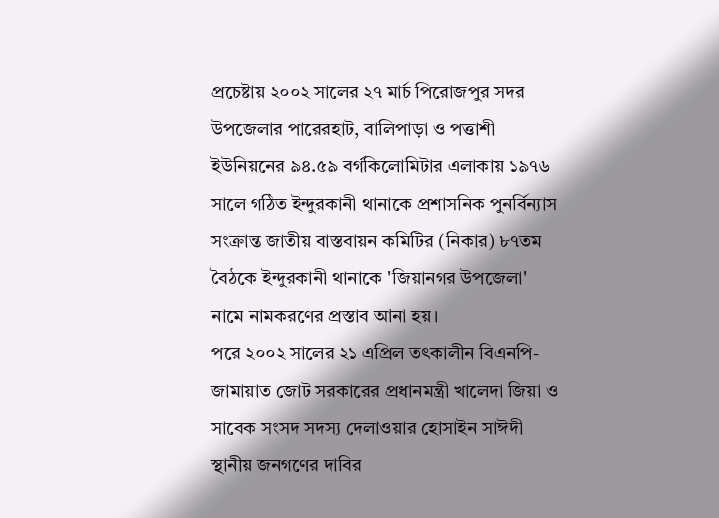প্রচেষ্টায় ২০০২ সালের ২৭ মার্চ পিরোজপুর সদর উপজেলার পারেরহাট, বালিপাড়া ও পত্তাশী ইউনিয়নের ৯৪.৫৯ বর্গকিলোমিটার এলাকায় ১৯৭৬ সালে গঠিত ইন্দুরকানী থানাকে প্রশাসনিক পুনর্বিন্যাস সংক্রান্ত জাতীয় বাস্তবায়ন কমিটির (নিকার) ৮৭তম বৈঠকে ইন্দুরকানী থানাকে 'জিয়ানগর উপজেলা' নামে নামকরণের প্রস্তাব আনা হয়।
পরে ২০০২ সালের ২১ এপ্রিল তৎকালীন বিএনপি-জামায়াত জোট সরকারের প্রধানমন্ত্রী খালেদা জিয়া ও সাবেক সংসদ সদস্য দেলাওয়ার হোসাইন সাঈদী স্থানীয় জনগণের দাবির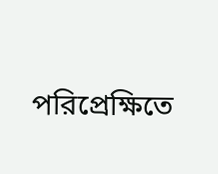পরিপ্রেক্ষিতে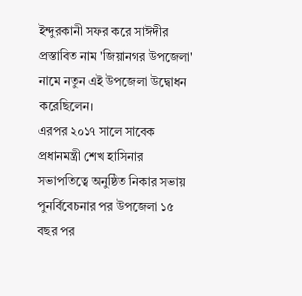ইন্দুরকানী সফর করে সাঈদীর প্রস্তাবিত নাম 'জিয়ানগর উপজেলা' নামে নতুন এই উপজেলা উদ্বোধন করেছিলেন।
এরপর ২০১৭ সালে সাবেক প্রধানমন্ত্রী শেখ হাসিনার সভাপতিত্বে অনুষ্ঠিত নিকার সভায় পুনর্বিবেচনার পর উপজেলা ১৫ বছর পর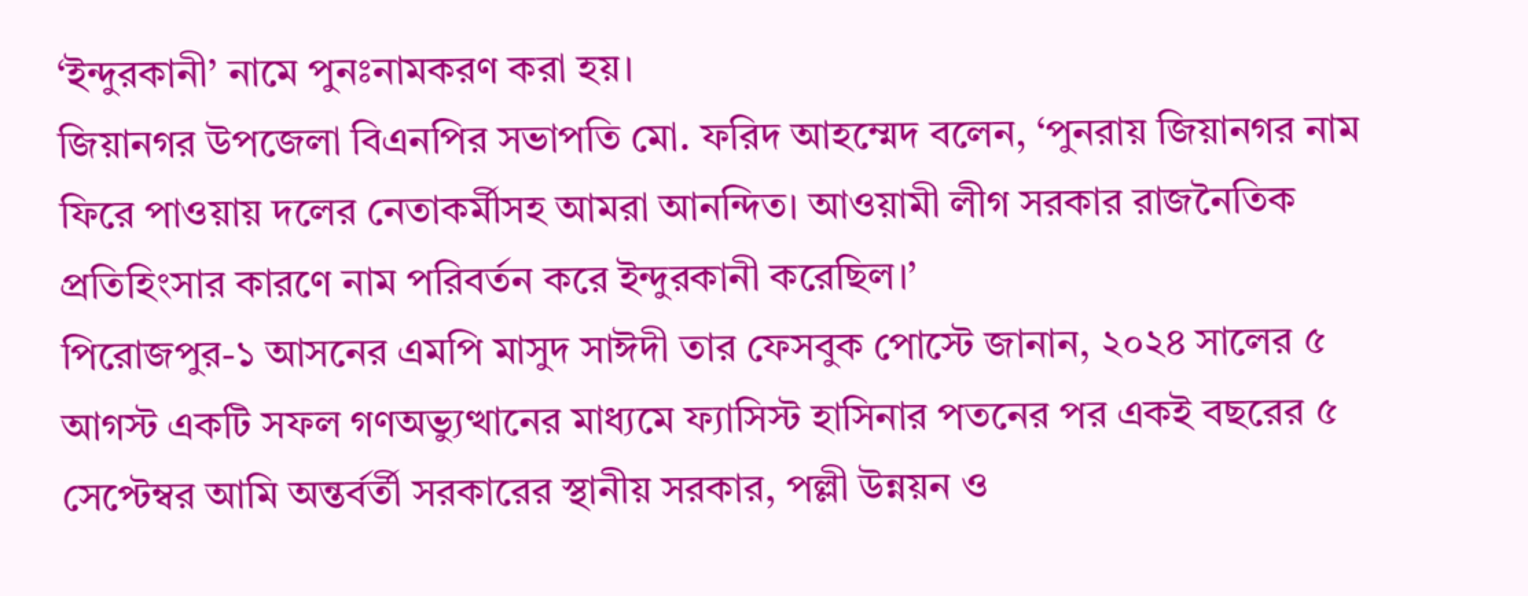‘ইন্দুরকানী’ নামে পুনঃনামকরণ করা হয়।
জিয়ানগর উপজেলা বিএনপির সভাপতি মো. ফরিদ আহম্মেদ বলেন, ‘পুনরায় জিয়ানগর নাম ফিরে পাওয়ায় দলের নেতাকর্মীসহ আমরা আনন্দিত। আওয়ামী লীগ সরকার রাজনৈতিক প্রতিহিংসার কারণে নাম পরিবর্তন করে ইন্দুরকানী করেছিল।’
পিরোজপুর-১ আসনের এমপি মাসুদ সাঈদী তার ফেসবুক পোস্টে জানান, ২০২৪ সালের ৫ আগস্ট একটি সফল গণঅভ্যুত্থানের মাধ্যমে ফ্যাসিস্ট হাসিনার পতনের পর একই বছরের ৫ সেপ্টেম্বর আমি অন্তর্বর্তী সরকারের স্থানীয় সরকার, পল্লী উন্নয়ন ও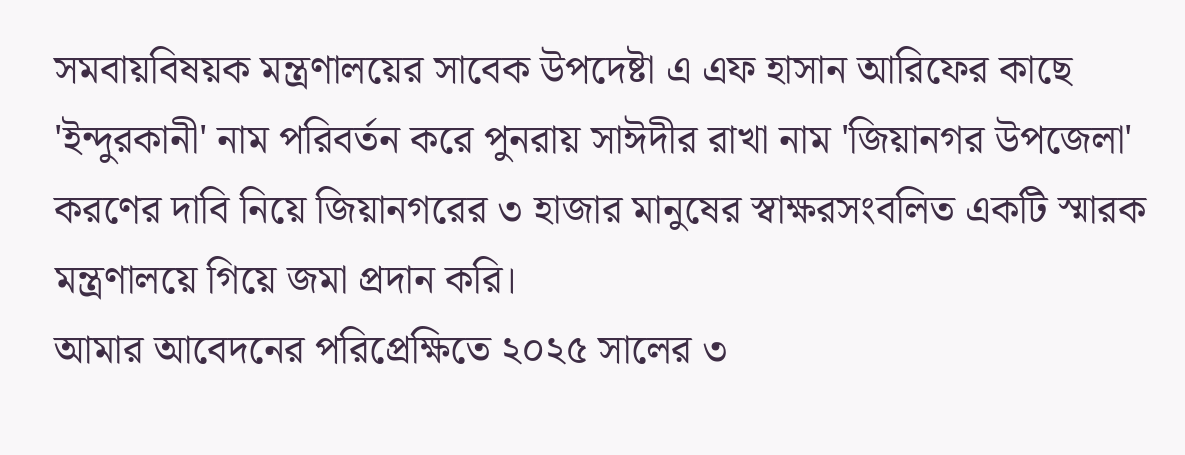সমবায়বিষয়ক মন্ত্রণালয়ের সাবেক উপদেষ্টা এ এফ হাসান আরিফের কাছে 'ইন্দুরকানী' নাম পরিবর্তন করে পুনরায় সাঈদীর রাখা নাম 'জিয়ানগর উপজেলা' করণের দাবি নিয়ে জিয়ানগরের ৩ হাজার মানুষের স্বাক্ষরসংবলিত একটি স্মারক মন্ত্রণালয়ে গিয়ে জমা প্রদান করি।
আমার আবেদনের পরিপ্রেক্ষিতে ২০২৫ সালের ৩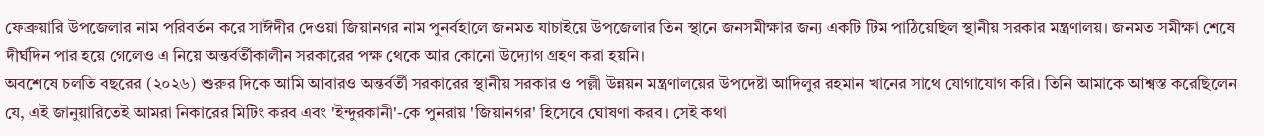ফেব্রুয়ারি উপজেলার নাম পরিবর্তন করে সাঈদীর দেওয়া জিয়ানগর নাম পুনর্বহালে জনমত যাচাইয়ে উপজেলার তিন স্থানে জনসমীক্ষার জন্য একটি টিম পাঠিয়েছিল স্থানীয় সরকার মন্ত্রণালয়। জনমত সমীক্ষা শেষে দীর্ঘদিন পার হয়ে গেলেও এ নিয়ে অন্তর্বর্তীকালীন সরকারের পক্ষ থেকে আর কোনো উদ্যোগ গ্রহণ করা হয়নি।
অবশেষে চলতি বছরের (২০২৬) শুরুর দিকে আমি আবারও অন্তর্বর্তী সরকারের স্থানীয় সরকার ও পল্লী উন্নয়ন মন্ত্রণালয়ের উপদেষ্টা আদিলুর রহমান খানের সাথে যোগাযোগ করি। তিনি আমাকে আশ্বস্ত করেছিলেন যে, এই জানুয়ারিতেই আমরা নিকারের মিটিং করব এবং 'ইন্দুরকানী'-কে পুনরায় 'জিয়ানগর' হিসেবে ঘোষণা করব। সেই কথা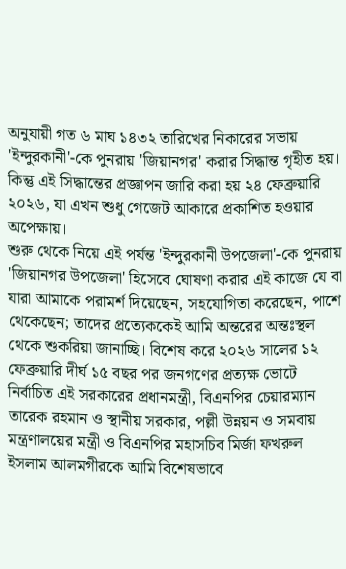অনুযায়ী গত ৬ মাঘ ১৪৩২ তারিখের নিকারের সভায় 'ইন্দুরকানী'-কে পুনরায় 'জিয়ানগর' করার সিদ্ধান্ত গৃহীত হয়। কিন্তু এই সিদ্ধান্তের প্রজ্ঞাপন জারি করা হয় ২৪ ফেব্রুয়ারি ২০২৬, যা এখন শুধু গেজেট আকারে প্রকাশিত হওয়ার অপেক্ষায়।
শুরু থেকে নিয়ে এই পর্যন্ত 'ইন্দুরকানী উপজেলা'-কে পুনরায় 'জিয়ানগর উপজেলা' হিসেবে ঘোষণা করার এই কাজে যে বা যারা আমাকে পরামর্শ দিয়েছেন, সহযোগিতা করেছেন, পাশে থেকেছেন; তাদের প্রত্যেককেই আমি অন্তরের অন্তঃস্থল থেকে শুকরিয়া জানাচ্ছি। বিশেষ করে ২০২৬ সালের ১২ ফেব্রুয়ারি দীর্ঘ ১৫ বছর পর জনগণের প্রত্যক্ষ ভোটে নির্বাচিত এই সরকারের প্রধানমন্ত্রী, বিএনপির চেয়ারম্যান তারেক রহমান ও স্থানীয় সরকার, পল্লী উন্নয়ন ও সমবায় মন্ত্রণালয়ের মন্ত্রী ও বিএনপির মহাসচিব মির্জা ফখরুল ইসলাম আলমগীরকে আমি বিশেষভাবে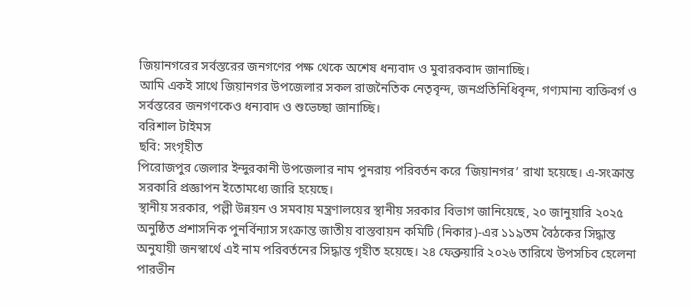জিয়ানগরের সর্বস্তরের জনগণের পক্ষ থেকে অশেষ ধন্যবাদ ও মুবারকবাদ জানাচ্ছি।
আমি একই সাথে জিয়ানগর উপজেলার সকল রাজনৈতিক নেতৃবৃন্দ, জনপ্রতিনিধিবৃন্দ, গণ্যমান্য ব্যক্তিবর্গ ও সর্বস্তরের জনগণকেও ধন্যবাদ ও শুভেচ্ছা জানাচ্ছি।
বরিশাল টাইমস
ছবি: সংগৃহীত
পিরোজপুর জেলার ইন্দুরকানী উপজেলার নাম পুনরায় পরিবর্তন করে ‘জিয়ানগর’ রাখা হয়েছে। এ-সংক্রান্ত সরকারি প্রজ্ঞাপন ইতোমধ্যে জারি হয়েছে।
স্থানীয় সরকার, পল্লী উন্নয়ন ও সমবায় মন্ত্রণালয়ের স্থানীয় সরকার বিভাগ জানিয়েছে, ২০ জানুয়ারি ২০২৫ অনুষ্ঠিত প্রশাসনিক পুনর্বিন্যাস সংক্রান্ত জাতীয় বাস্তবায়ন কমিটি (নিকার)-এর ১১৯তম বৈঠকের সিদ্ধান্ত অনুযায়ী জনস্বার্থে এই নাম পরিবর্তনের সিদ্ধান্ত গৃহীত হয়েছে। ২৪ ফেব্রুয়ারি ২০২৬ তারিখে উপসচিব হেলেনা পারভীন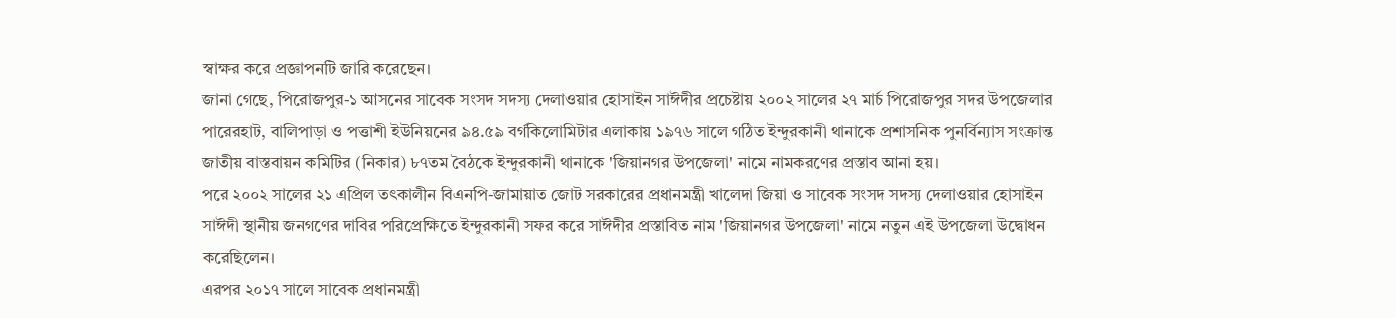স্বাক্ষর করে প্রজ্ঞাপনটি জারি করেছেন।
জানা গেছে, পিরোজপুর-১ আসনের সাবেক সংসদ সদস্য দেলাওয়ার হোসাইন সাঈদীর প্রচেষ্টায় ২০০২ সালের ২৭ মার্চ পিরোজপুর সদর উপজেলার পারেরহাট, বালিপাড়া ও পত্তাশী ইউনিয়নের ৯৪.৫৯ বর্গকিলোমিটার এলাকায় ১৯৭৬ সালে গঠিত ইন্দুরকানী থানাকে প্রশাসনিক পুনর্বিন্যাস সংক্রান্ত জাতীয় বাস্তবায়ন কমিটির (নিকার) ৮৭তম বৈঠকে ইন্দুরকানী থানাকে 'জিয়ানগর উপজেলা' নামে নামকরণের প্রস্তাব আনা হয়।
পরে ২০০২ সালের ২১ এপ্রিল তৎকালীন বিএনপি-জামায়াত জোট সরকারের প্রধানমন্ত্রী খালেদা জিয়া ও সাবেক সংসদ সদস্য দেলাওয়ার হোসাইন সাঈদী স্থানীয় জনগণের দাবির পরিপ্রেক্ষিতে ইন্দুরকানী সফর করে সাঈদীর প্রস্তাবিত নাম 'জিয়ানগর উপজেলা' নামে নতুন এই উপজেলা উদ্বোধন করেছিলেন।
এরপর ২০১৭ সালে সাবেক প্রধানমন্ত্রী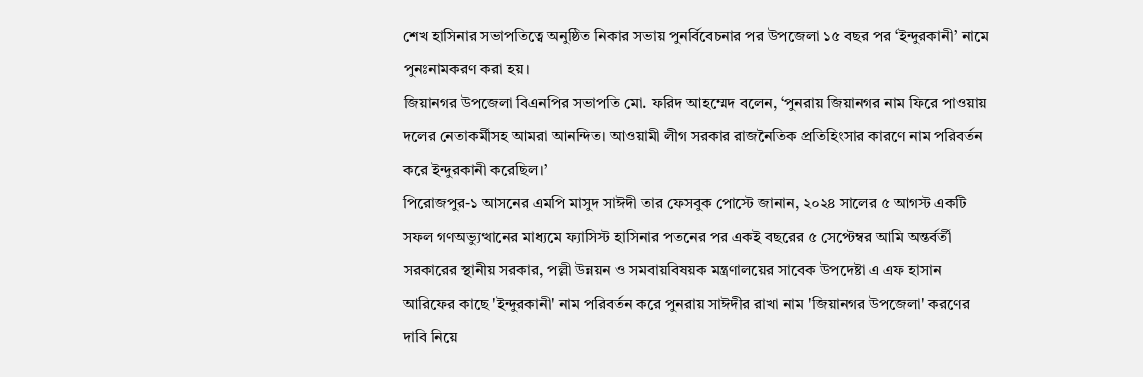শেখ হাসিনার সভাপতিত্বে অনুষ্ঠিত নিকার সভায় পুনর্বিবেচনার পর উপজেলা ১৫ বছর পর ‘ইন্দুরকানী’ নামে পুনঃনামকরণ করা হয়।
জিয়ানগর উপজেলা বিএনপির সভাপতি মো. ফরিদ আহম্মেদ বলেন, ‘পুনরায় জিয়ানগর নাম ফিরে পাওয়ায় দলের নেতাকর্মীসহ আমরা আনন্দিত। আওয়ামী লীগ সরকার রাজনৈতিক প্রতিহিংসার কারণে নাম পরিবর্তন করে ইন্দুরকানী করেছিল।’
পিরোজপুর-১ আসনের এমপি মাসুদ সাঈদী তার ফেসবুক পোস্টে জানান, ২০২৪ সালের ৫ আগস্ট একটি সফল গণঅভ্যুত্থানের মাধ্যমে ফ্যাসিস্ট হাসিনার পতনের পর একই বছরের ৫ সেপ্টেম্বর আমি অন্তর্বর্তী সরকারের স্থানীয় সরকার, পল্লী উন্নয়ন ও সমবায়বিষয়ক মন্ত্রণালয়ের সাবেক উপদেষ্টা এ এফ হাসান আরিফের কাছে 'ইন্দুরকানী' নাম পরিবর্তন করে পুনরায় সাঈদীর রাখা নাম 'জিয়ানগর উপজেলা' করণের দাবি নিয়ে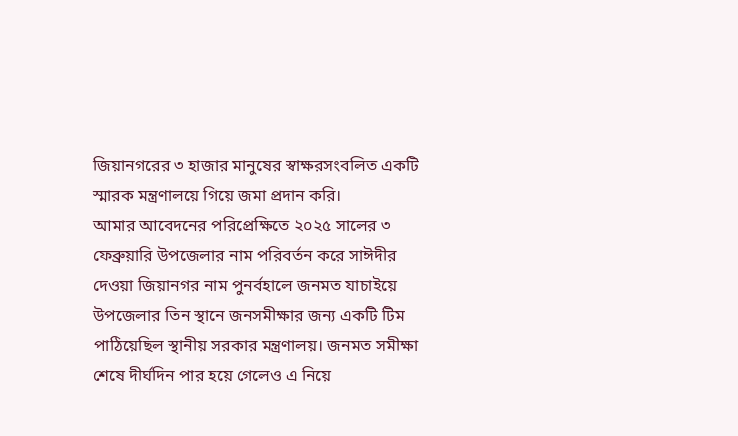জিয়ানগরের ৩ হাজার মানুষের স্বাক্ষরসংবলিত একটি স্মারক মন্ত্রণালয়ে গিয়ে জমা প্রদান করি।
আমার আবেদনের পরিপ্রেক্ষিতে ২০২৫ সালের ৩ ফেব্রুয়ারি উপজেলার নাম পরিবর্তন করে সাঈদীর দেওয়া জিয়ানগর নাম পুনর্বহালে জনমত যাচাইয়ে উপজেলার তিন স্থানে জনসমীক্ষার জন্য একটি টিম পাঠিয়েছিল স্থানীয় সরকার মন্ত্রণালয়। জনমত সমীক্ষা শেষে দীর্ঘদিন পার হয়ে গেলেও এ নিয়ে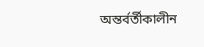অন্তর্বর্তীকালীন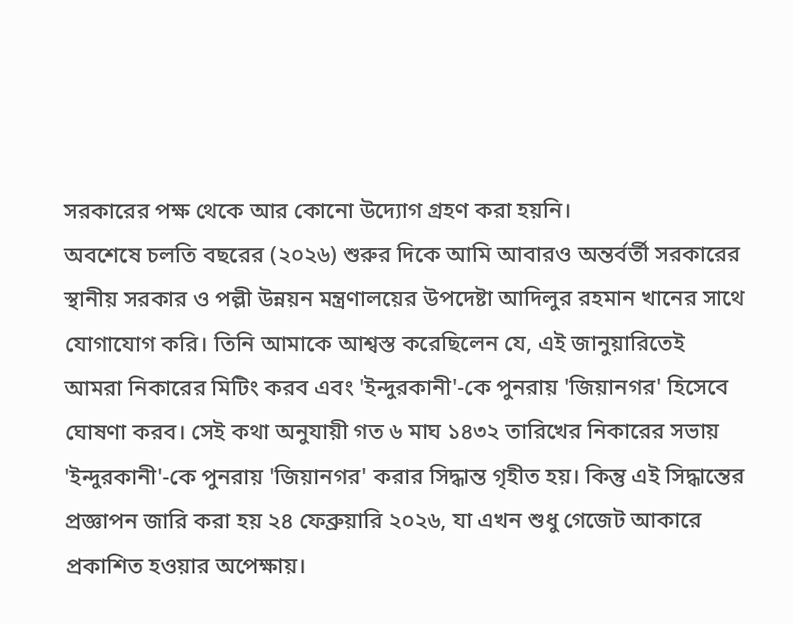সরকারের পক্ষ থেকে আর কোনো উদ্যোগ গ্রহণ করা হয়নি।
অবশেষে চলতি বছরের (২০২৬) শুরুর দিকে আমি আবারও অন্তর্বর্তী সরকারের স্থানীয় সরকার ও পল্লী উন্নয়ন মন্ত্রণালয়ের উপদেষ্টা আদিলুর রহমান খানের সাথে যোগাযোগ করি। তিনি আমাকে আশ্বস্ত করেছিলেন যে, এই জানুয়ারিতেই আমরা নিকারের মিটিং করব এবং 'ইন্দুরকানী'-কে পুনরায় 'জিয়ানগর' হিসেবে ঘোষণা করব। সেই কথা অনুযায়ী গত ৬ মাঘ ১৪৩২ তারিখের নিকারের সভায় 'ইন্দুরকানী'-কে পুনরায় 'জিয়ানগর' করার সিদ্ধান্ত গৃহীত হয়। কিন্তু এই সিদ্ধান্তের প্রজ্ঞাপন জারি করা হয় ২৪ ফেব্রুয়ারি ২০২৬, যা এখন শুধু গেজেট আকারে প্রকাশিত হওয়ার অপেক্ষায়।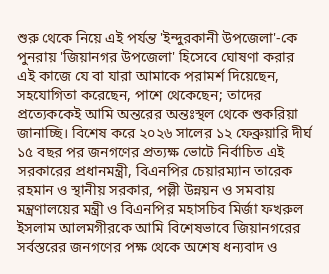শুরু থেকে নিয়ে এই পর্যন্ত 'ইন্দুরকানী উপজেলা'-কে পুনরায় 'জিয়ানগর উপজেলা' হিসেবে ঘোষণা করার এই কাজে যে বা যারা আমাকে পরামর্শ দিয়েছেন, সহযোগিতা করেছেন, পাশে থেকেছেন; তাদের প্রত্যেককেই আমি অন্তরের অন্তঃস্থল থেকে শুকরিয়া জানাচ্ছি। বিশেষ করে ২০২৬ সালের ১২ ফেব্রুয়ারি দীর্ঘ ১৫ বছর পর জনগণের প্রত্যক্ষ ভোটে নির্বাচিত এই সরকারের প্রধানমন্ত্রী, বিএনপির চেয়ারম্যান তারেক রহমান ও স্থানীয় সরকার, পল্লী উন্নয়ন ও সমবায় মন্ত্রণালয়ের মন্ত্রী ও বিএনপির মহাসচিব মির্জা ফখরুল ইসলাম আলমগীরকে আমি বিশেষভাবে জিয়ানগরের সর্বস্তরের জনগণের পক্ষ থেকে অশেষ ধন্যবাদ ও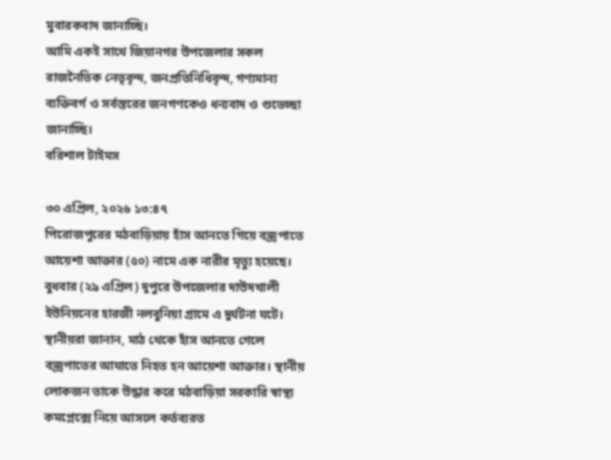মুবারকবাদ জানাচ্ছি।
আমি একই সাথে জিয়ানগর উপজেলার সকল রাজনৈতিক নেতৃবৃন্দ, জনপ্রতিনিধিবৃন্দ, গণ্যমান্য ব্যক্তিবর্গ ও সর্বস্তরের জনগণকেও ধন্যবাদ ও শুভেচ্ছা জানাচ্ছি।
বরিশাল টাইমস

৩০ এপ্রিল, ২০২৬ ১৩:৪৭
পিরোজপুরের মঠবাড়িয়ায় হাঁস আনতে গিয়ে বজ্রপাতে আয়েশা আক্তার (৫০) নামে এক নারীর মৃত্যু হয়েছে।
বুধবার (২৯ এপ্রিল) দুপুরে উপজেলার দাউদখালী ইউনিয়নের হারজী নলবুনিয়া গ্রামে এ দুর্ঘটনা ঘটে।
স্থানীয়রা জানান, মাঠ থেকে হাঁস আনতে গেলে বজ্রপাতের আঘাতে নিহত হন আয়েশা আক্তার। স্থানীয় লোকজন তাকে উদ্ধার করে মঠবাড়িয়া সরকারি স্বাস্থ্য কমপ্লেক্সে নিয়ে আসলে কর্তব্যরত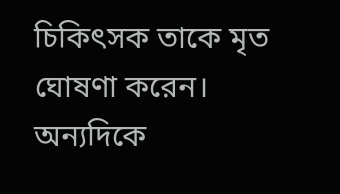চিকিৎসক তাকে মৃত ঘোষণা করেন।
অন্যদিকে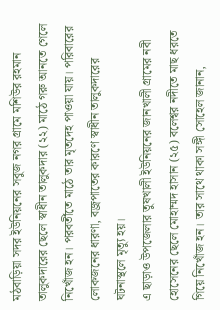মঠবাড়িয়া সদর ইউনিয়নের সবুজ নগর গ্রামে মশিউর রহমান তালুকদারের ছেলে স্বাধীন তালুকদার (২২) মাঠে গরু আনতে গেলে নিখোঁজ হন। পরবর্তীতে মাঠে তার মৃতদেহ পাওয়া যায়। পরিবারের লোকজনের ধারণা, বজ্রপাতের কারণে স্বাধীন তালুকদারের ঘটনাস্থলে মৃত্যু হয়।
এ ছাড়াও উপজেলার তুষখালী ইউনিয়নের জানখালী গ্রামের নবী হোসেনের ছেলে মোহাম্মদ হাসান (২৫) বলেশ্বর নদীতে মাছ ধরতে গিয়ে নিখোঁজ হন। তার সাথে থাকা সঙ্গী সোহেল জানান,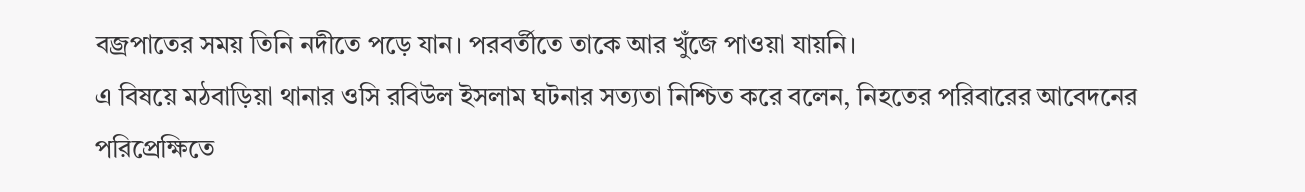বজ্রপাতের সময় তিনি নদীতে পড়ে যান। পরবর্তীতে তাকে আর খুঁজে পাওয়া যায়নি।
এ বিষয়ে মঠবাড়িয়া থানার ওসি রবিউল ইসলাম ঘটনার সত্যতা নিশ্চিত করে বলেন, নিহতের পরিবারের আবেদনের পরিপ্রেক্ষিতে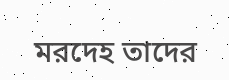মরদেহ তাদের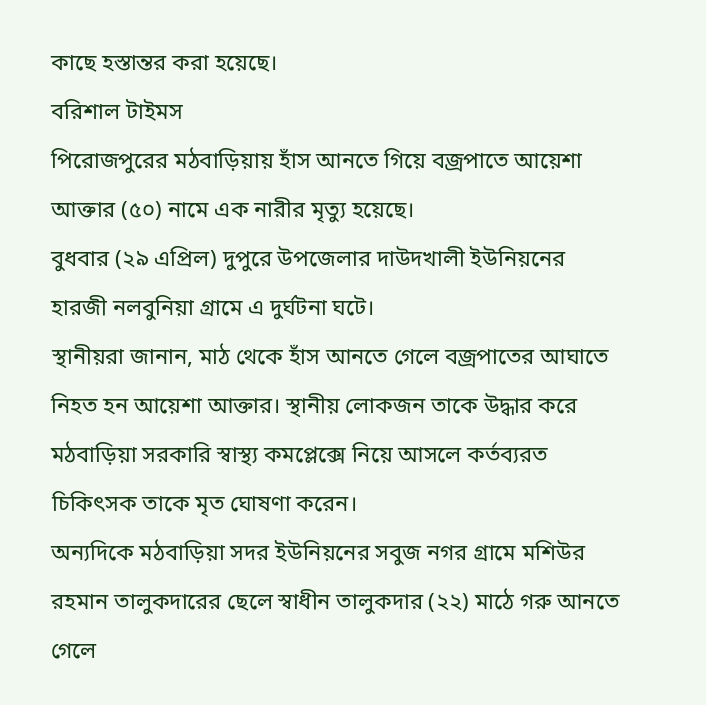কাছে হস্তান্তর করা হয়েছে।
বরিশাল টাইমস
পিরোজপুরের মঠবাড়িয়ায় হাঁস আনতে গিয়ে বজ্রপাতে আয়েশা আক্তার (৫০) নামে এক নারীর মৃত্যু হয়েছে।
বুধবার (২৯ এপ্রিল) দুপুরে উপজেলার দাউদখালী ইউনিয়নের হারজী নলবুনিয়া গ্রামে এ দুর্ঘটনা ঘটে।
স্থানীয়রা জানান, মাঠ থেকে হাঁস আনতে গেলে বজ্রপাতের আঘাতে নিহত হন আয়েশা আক্তার। স্থানীয় লোকজন তাকে উদ্ধার করে মঠবাড়িয়া সরকারি স্বাস্থ্য কমপ্লেক্সে নিয়ে আসলে কর্তব্যরত চিকিৎসক তাকে মৃত ঘোষণা করেন।
অন্যদিকে মঠবাড়িয়া সদর ইউনিয়নের সবুজ নগর গ্রামে মশিউর রহমান তালুকদারের ছেলে স্বাধীন তালুকদার (২২) মাঠে গরু আনতে গেলে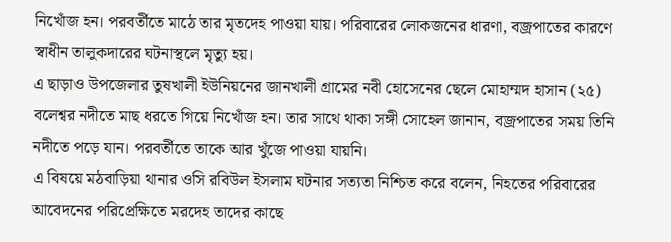নিখোঁজ হন। পরবর্তীতে মাঠে তার মৃতদেহ পাওয়া যায়। পরিবারের লোকজনের ধারণা, বজ্রপাতের কারণে স্বাধীন তালুকদারের ঘটনাস্থলে মৃত্যু হয়।
এ ছাড়াও উপজেলার তুষখালী ইউনিয়নের জানখালী গ্রামের নবী হোসেনের ছেলে মোহাম্মদ হাসান (২৫) বলেশ্বর নদীতে মাছ ধরতে গিয়ে নিখোঁজ হন। তার সাথে থাকা সঙ্গী সোহেল জানান, বজ্রপাতের সময় তিনি নদীতে পড়ে যান। পরবর্তীতে তাকে আর খুঁজে পাওয়া যায়নি।
এ বিষয়ে মঠবাড়িয়া থানার ওসি রবিউল ইসলাম ঘটনার সত্যতা নিশ্চিত করে বলেন, নিহতের পরিবারের আবেদনের পরিপ্রেক্ষিতে মরদেহ তাদের কাছে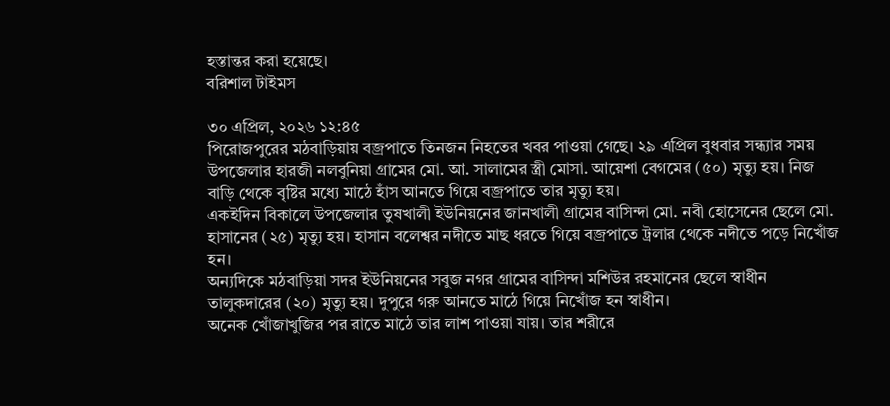হস্তান্তর করা হয়েছে।
বরিশাল টাইমস

৩০ এপ্রিল, ২০২৬ ১২:৪৫
পিরোজপুরের মঠবাড়িয়ায় বজ্রপাতে তিনজন নিহতের খবর পাওয়া গেছে। ২৯ এপ্রিল বুধবার সন্ধ্যার সময় উপজেলার হারজী নলবুনিয়া গ্রামের মো. আ. সালামের স্ত্রী মোসা. আয়েশা বেগমের (৫০) মৃত্যু হয়। নিজ বাড়ি থেকে বৃষ্টির মধ্যে মাঠে হাঁস আনতে গিয়ে বজ্রপাতে তার মৃত্যু হয়।
একইদিন বিকালে উপজেলার তুষখালী ইউনিয়নের জানখালী গ্রামের বাসিন্দা মো. নবী হোসেনের ছেলে মো. হাসানের (২৫) মৃত্যু হয়। হাসান বলেশ্বর নদীতে মাছ ধরতে গিয়ে বজ্রপাতে ট্রলার থেকে নদীতে পড়ে নিখোঁজ হন।
অন্যদিকে মঠবাড়িয়া সদর ইউনিয়নের সবুজ নগর গ্রামের বাসিন্দা মশিউর রহমানের ছেলে স্বাধীন তালুকদারের (২০) মৃত্যু হয়। দুপুরে গরু আনতে মাঠে গিয়ে নিখোঁজ হন স্বাধীন।
অনেক খোঁজাখুজির পর রাতে মাঠে তার লাশ পাওয়া যায়। তার শরীরে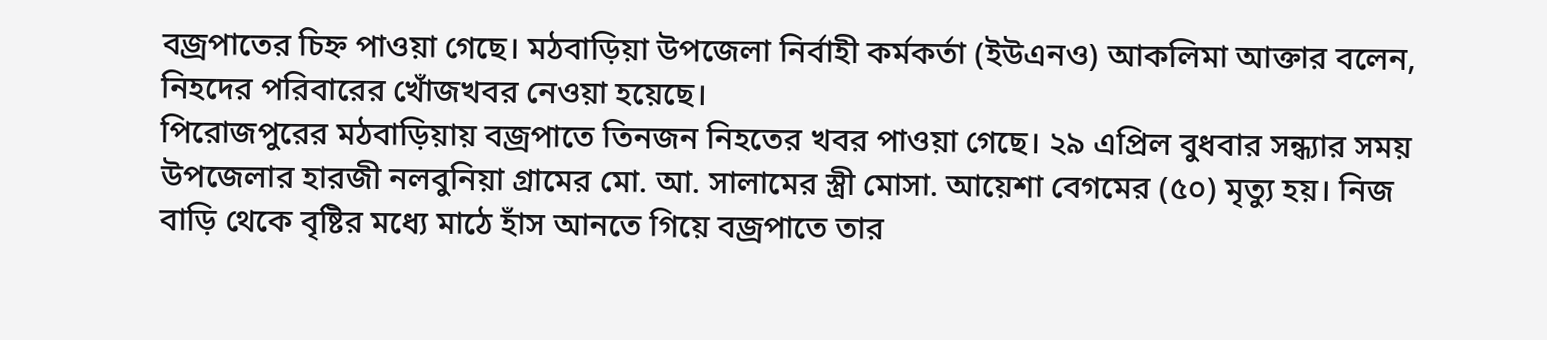বজ্রপাতের চিহ্ন পাওয়া গেছে। মঠবাড়িয়া উপজেলা নির্বাহী কর্মকর্তা (ইউএনও) আকলিমা আক্তার বলেন, নিহদের পরিবারের খোঁজখবর নেওয়া হয়েছে।
পিরোজপুরের মঠবাড়িয়ায় বজ্রপাতে তিনজন নিহতের খবর পাওয়া গেছে। ২৯ এপ্রিল বুধবার সন্ধ্যার সময় উপজেলার হারজী নলবুনিয়া গ্রামের মো. আ. সালামের স্ত্রী মোসা. আয়েশা বেগমের (৫০) মৃত্যু হয়। নিজ বাড়ি থেকে বৃষ্টির মধ্যে মাঠে হাঁস আনতে গিয়ে বজ্রপাতে তার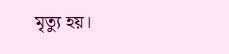মৃত্যু হয়।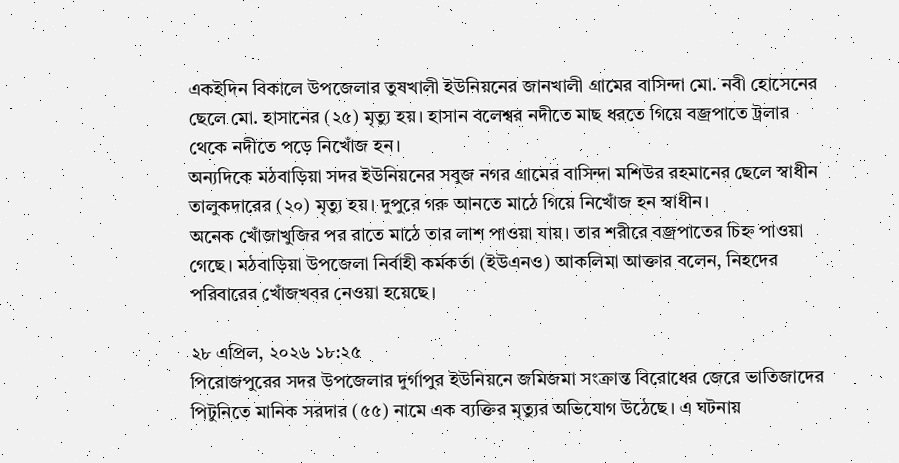একইদিন বিকালে উপজেলার তুষখালী ইউনিয়নের জানখালী গ্রামের বাসিন্দা মো. নবী হোসেনের ছেলে মো. হাসানের (২৫) মৃত্যু হয়। হাসান বলেশ্বর নদীতে মাছ ধরতে গিয়ে বজ্রপাতে ট্রলার থেকে নদীতে পড়ে নিখোঁজ হন।
অন্যদিকে মঠবাড়িয়া সদর ইউনিয়নের সবুজ নগর গ্রামের বাসিন্দা মশিউর রহমানের ছেলে স্বাধীন তালুকদারের (২০) মৃত্যু হয়। দুপুরে গরু আনতে মাঠে গিয়ে নিখোঁজ হন স্বাধীন।
অনেক খোঁজাখুজির পর রাতে মাঠে তার লাশ পাওয়া যায়। তার শরীরে বজ্রপাতের চিহ্ন পাওয়া গেছে। মঠবাড়িয়া উপজেলা নির্বাহী কর্মকর্তা (ইউএনও) আকলিমা আক্তার বলেন, নিহদের পরিবারের খোঁজখবর নেওয়া হয়েছে।

২৮ এপ্রিল, ২০২৬ ১৮:২৫
পিরোজপুরের সদর উপজেলার দুর্গাপুর ইউনিয়নে জমিজমা সংক্রান্ত বিরোধের জেরে ভাতিজাদের পিটুনিতে মানিক সরদার (৫৫) নামে এক ব্যক্তির মৃত্যুর অভিযোগ উঠেছে। এ ঘটনায়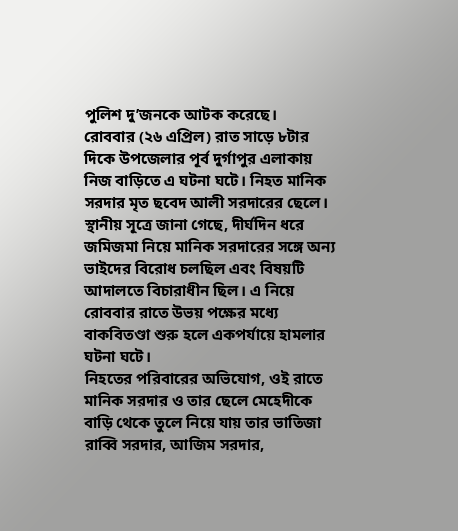পুলিশ দু’জনকে আটক করেছে।
রোববার (২৬ এপ্রিল) রাত সাড়ে ৮টার দিকে উপজেলার পূর্ব দুর্গাপুর এলাকায় নিজ বাড়িতে এ ঘটনা ঘটে। নিহত মানিক সরদার মৃত ছবেদ আলী সরদারের ছেলে।
স্থানীয় সূত্রে জানা গেছে, দীর্ঘদিন ধরে জমিজমা নিয়ে মানিক সরদারের সঙ্গে অন্য ভাইদের বিরোধ চলছিল এবং বিষয়টি আদালতে বিচারাধীন ছিল। এ নিয়ে রোববার রাতে উভয় পক্ষের মধ্যে বাকবিতণ্ডা শুরু হলে একপর্যায়ে হামলার ঘটনা ঘটে।
নিহতের পরিবারের অভিযোগ, ওই রাতে মানিক সরদার ও তার ছেলে মেহেদীকে বাড়ি থেকে তুলে নিয়ে যায় তার ভাতিজা রাব্বি সরদার, আজিম সরদার,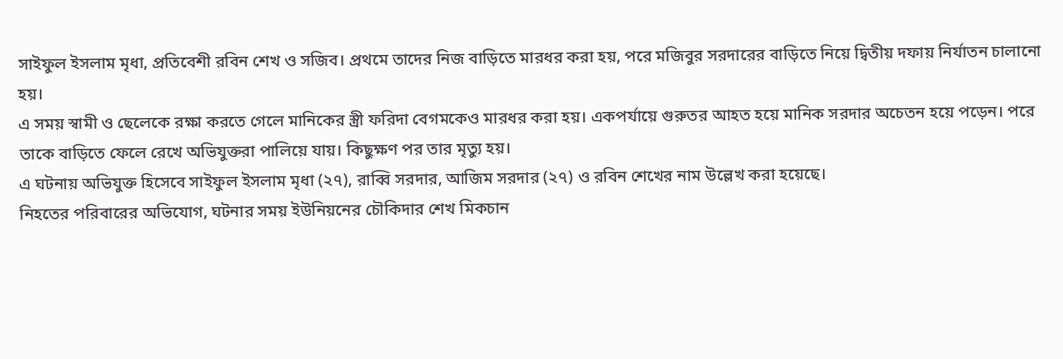সাইফুল ইসলাম মৃধা, প্রতিবেশী রবিন শেখ ও সজিব। প্রথমে তাদের নিজ বাড়িতে মারধর করা হয়, পরে মজিবুর সরদারের বাড়িতে নিয়ে দ্বিতীয় দফায় নির্যাতন চালানো হয়।
এ সময় স্বামী ও ছেলেকে রক্ষা করতে গেলে মানিকের স্ত্রী ফরিদা বেগমকেও মারধর করা হয়। একপর্যায়ে গুরুতর আহত হয়ে মানিক সরদার অচেতন হয়ে পড়েন। পরে তাকে বাড়িতে ফেলে রেখে অভিযুক্তরা পালিয়ে যায়। কিছুক্ষণ পর তার মৃত্যু হয়।
এ ঘটনায় অভিযুক্ত হিসেবে সাইফুল ইসলাম মৃধা (২৭), রাব্বি সরদার, আজিম সরদার (২৭) ও রবিন শেখের নাম উল্লেখ করা হয়েছে।
নিহতের পরিবারের অভিযোগ, ঘটনার সময় ইউনিয়নের চৌকিদার শেখ মিকচান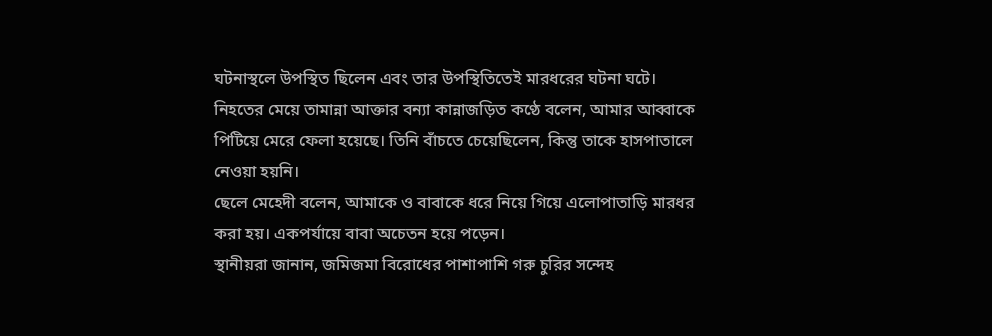ঘটনাস্থলে উপস্থিত ছিলেন এবং তার উপস্থিতিতেই মারধরের ঘটনা ঘটে।
নিহতের মেয়ে তামান্না আক্তার বন্যা কান্নাজড়িত কণ্ঠে বলেন, আমার আব্বাকে পিটিয়ে মেরে ফেলা হয়েছে। তিনি বাঁচতে চেয়েছিলেন, কিন্তু তাকে হাসপাতালে নেওয়া হয়নি।
ছেলে মেহেদী বলেন, আমাকে ও বাবাকে ধরে নিয়ে গিয়ে এলোপাতাড়ি মারধর করা হয়। একপর্যায়ে বাবা অচেতন হয়ে পড়েন।
স্থানীয়রা জানান, জমিজমা বিরোধের পাশাপাশি গরু চুরির সন্দেহ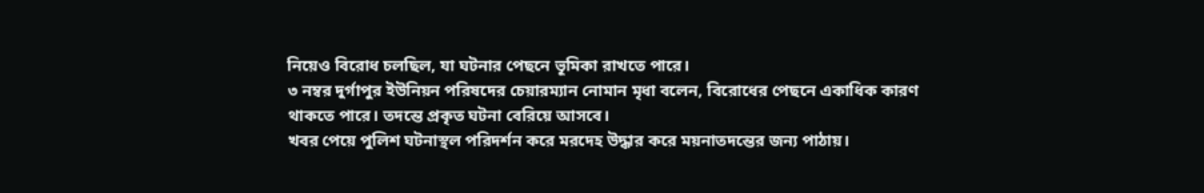নিয়েও বিরোধ চলছিল, যা ঘটনার পেছনে ভূমিকা রাখতে পারে।
৩ নম্বর দুর্গাপুর ইউনিয়ন পরিষদের চেয়ারম্যান নোমান মৃধা বলেন, বিরোধের পেছনে একাধিক কারণ থাকতে পারে। তদন্তে প্রকৃত ঘটনা বেরিয়ে আসবে।
খবর পেয়ে পুলিশ ঘটনাস্থল পরিদর্শন করে মরদেহ উদ্ধার করে ময়নাতদন্তের জন্য পাঠায়।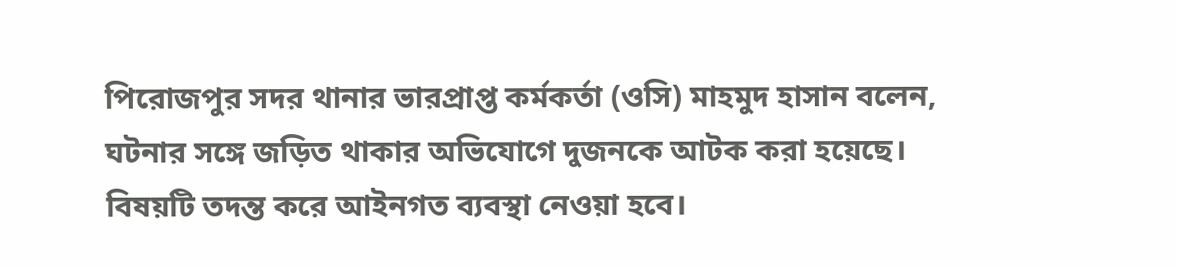পিরোজপুর সদর থানার ভারপ্রাপ্ত কর্মকর্তা (ওসি) মাহমুদ হাসান বলেন, ঘটনার সঙ্গে জড়িত থাকার অভিযোগে দুজনকে আটক করা হয়েছে। বিষয়টি তদন্ত করে আইনগত ব্যবস্থা নেওয়া হবে।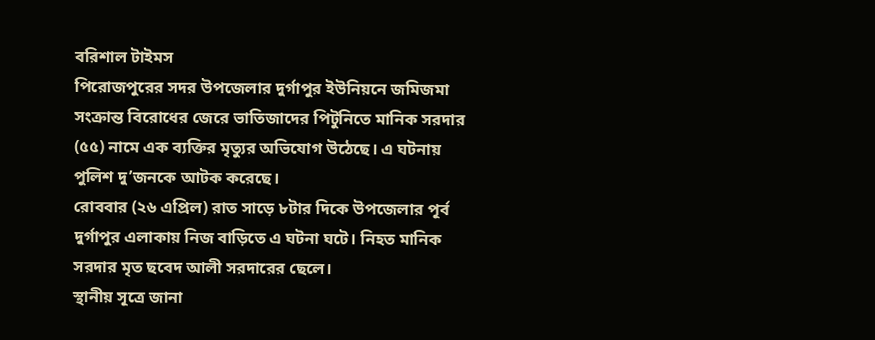বরিশাল টাইমস
পিরোজপুরের সদর উপজেলার দুর্গাপুর ইউনিয়নে জমিজমা সংক্রান্ত বিরোধের জেরে ভাতিজাদের পিটুনিতে মানিক সরদার (৫৫) নামে এক ব্যক্তির মৃত্যুর অভিযোগ উঠেছে। এ ঘটনায় পুলিশ দু’জনকে আটক করেছে।
রোববার (২৬ এপ্রিল) রাত সাড়ে ৮টার দিকে উপজেলার পূর্ব দুর্গাপুর এলাকায় নিজ বাড়িতে এ ঘটনা ঘটে। নিহত মানিক সরদার মৃত ছবেদ আলী সরদারের ছেলে।
স্থানীয় সূত্রে জানা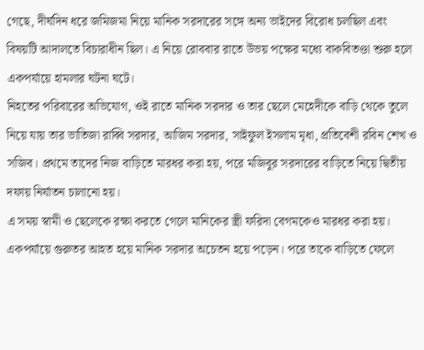গেছে, দীর্ঘদিন ধরে জমিজমা নিয়ে মানিক সরদারের সঙ্গে অন্য ভাইদের বিরোধ চলছিল এবং বিষয়টি আদালতে বিচারাধীন ছিল। এ নিয়ে রোববার রাতে উভয় পক্ষের মধ্যে বাকবিতণ্ডা শুরু হলে একপর্যায়ে হামলার ঘটনা ঘটে।
নিহতের পরিবারের অভিযোগ, ওই রাতে মানিক সরদার ও তার ছেলে মেহেদীকে বাড়ি থেকে তুলে নিয়ে যায় তার ভাতিজা রাব্বি সরদার, আজিম সরদার, সাইফুল ইসলাম মৃধা, প্রতিবেশী রবিন শেখ ও সজিব। প্রথমে তাদের নিজ বাড়িতে মারধর করা হয়, পরে মজিবুর সরদারের বাড়িতে নিয়ে দ্বিতীয় দফায় নির্যাতন চালানো হয়।
এ সময় স্বামী ও ছেলেকে রক্ষা করতে গেলে মানিকের স্ত্রী ফরিদা বেগমকেও মারধর করা হয়। একপর্যায়ে গুরুতর আহত হয়ে মানিক সরদার অচেতন হয়ে পড়েন। পরে তাকে বাড়িতে ফেলে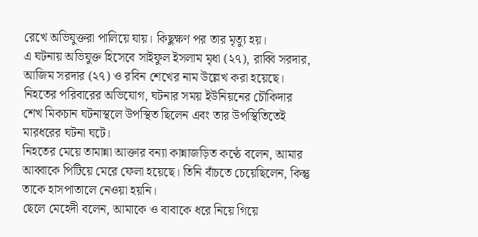রেখে অভিযুক্তরা পালিয়ে যায়। কিছুক্ষণ পর তার মৃত্যু হয়।
এ ঘটনায় অভিযুক্ত হিসেবে সাইফুল ইসলাম মৃধা (২৭), রাব্বি সরদার, আজিম সরদার (২৭) ও রবিন শেখের নাম উল্লেখ করা হয়েছে।
নিহতের পরিবারের অভিযোগ, ঘটনার সময় ইউনিয়নের চৌকিদার শেখ মিকচান ঘটনাস্থলে উপস্থিত ছিলেন এবং তার উপস্থিতিতেই মারধরের ঘটনা ঘটে।
নিহতের মেয়ে তামান্না আক্তার বন্যা কান্নাজড়িত কণ্ঠে বলেন, আমার আব্বাকে পিটিয়ে মেরে ফেলা হয়েছে। তিনি বাঁচতে চেয়েছিলেন, কিন্তু তাকে হাসপাতালে নেওয়া হয়নি।
ছেলে মেহেদী বলেন, আমাকে ও বাবাকে ধরে নিয়ে গিয়ে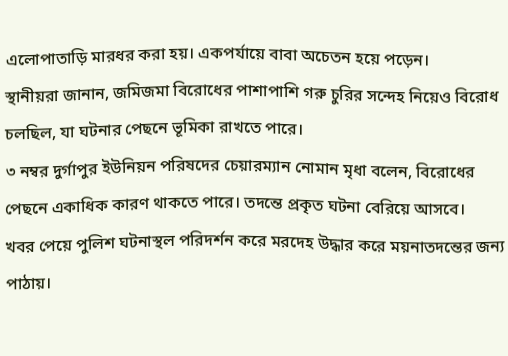এলোপাতাড়ি মারধর করা হয়। একপর্যায়ে বাবা অচেতন হয়ে পড়েন।
স্থানীয়রা জানান, জমিজমা বিরোধের পাশাপাশি গরু চুরির সন্দেহ নিয়েও বিরোধ চলছিল, যা ঘটনার পেছনে ভূমিকা রাখতে পারে।
৩ নম্বর দুর্গাপুর ইউনিয়ন পরিষদের চেয়ারম্যান নোমান মৃধা বলেন, বিরোধের পেছনে একাধিক কারণ থাকতে পারে। তদন্তে প্রকৃত ঘটনা বেরিয়ে আসবে।
খবর পেয়ে পুলিশ ঘটনাস্থল পরিদর্শন করে মরদেহ উদ্ধার করে ময়নাতদন্তের জন্য পাঠায়।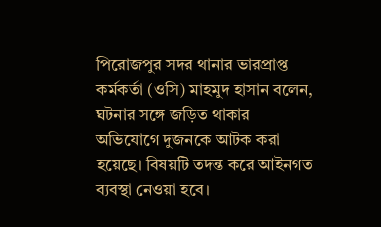পিরোজপুর সদর থানার ভারপ্রাপ্ত কর্মকর্তা (ওসি) মাহমুদ হাসান বলেন, ঘটনার সঙ্গে জড়িত থাকার অভিযোগে দুজনকে আটক করা হয়েছে। বিষয়টি তদন্ত করে আইনগত ব্যবস্থা নেওয়া হবে।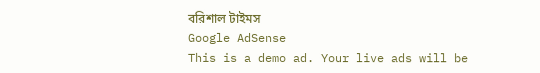বরিশাল টাইমস
Google AdSense
This is a demo ad. Your live ads will be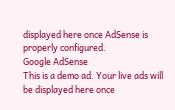displayed here once AdSense is properly configured.
Google AdSense
This is a demo ad. Your live ads will be displayed here once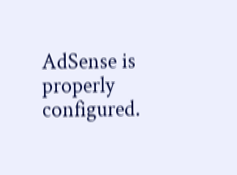AdSense is properly configured.